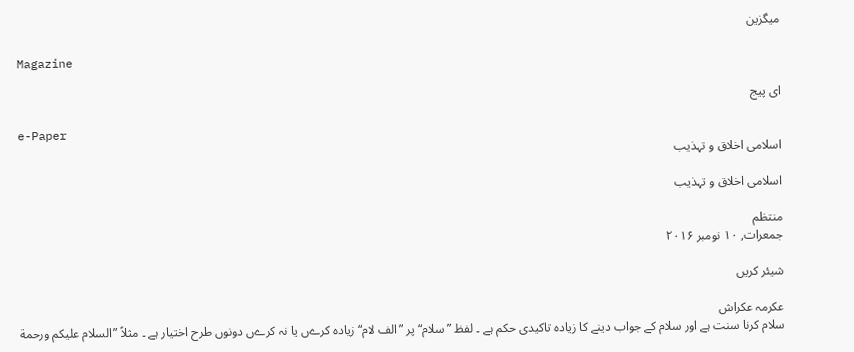میگزین

Magazine

ای پیج

e-Paper
اسلامی اخلاق و تہذیب

اسلامی اخلاق و تہذیب

منتظم
جمعرات, ۱۰ نومبر ۲۰۱۶

شیئر کریں

عکرمہ عکراش
سلام کرنا سنت ہے اور سلام کے جواب دینے کا زیادہ تاکیدی حکم ہے ۔ لفظ ”سلام“ پر ”الف لام“ زیادہ کرےں یا نہ کرےں دونوں طرح اختیار ہے ۔ مثلاً ”السلام علیکم ورحمة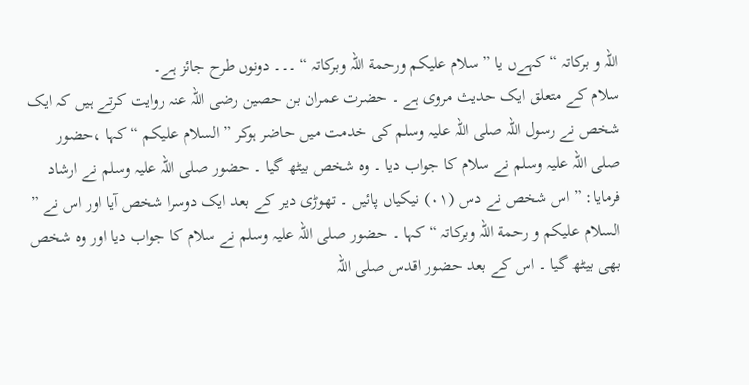اللہ و برکاتہ “ کہےں یا ” سلام علیکم ورحمة اللہ وبرکاتہ “ ۔۔۔ دونوں طرح جائز ہے۔
سلام کے متعلق ایک حدیث مروی ہے ۔ حضرت عمران بن حصین رضی اللہ عنہ روایت کرتے ہیں کہ ایک شخص نے رسول اللہ صلی اللہ علیہ وسلم کی خدمت میں حاضر ہوکر ” السلام علیکم “ کہا ،حضور صلی اللہ علیہ وسلم نے سلام کا جواب دیا ۔ وہ شخص بیٹھ گیا ۔ حضور صلی اللہ علیہ وسلم نے ارشاد فرمایا: ” اس شخص نے دس (۰۱) نیکیاں پائیں ۔ تھوڑی دیر کے بعد ایک دوسرا شخص آیا اور اس نے ” السلام علیکم و رحمة اللہ وبرکاتہ “ کہا ۔ حضور صلی اللہ علیہ وسلم نے سلام کا جواب دیا اور وہ شخص بھی بیٹھ گیا ۔ اس کے بعد حضور اقدس صلی اللہ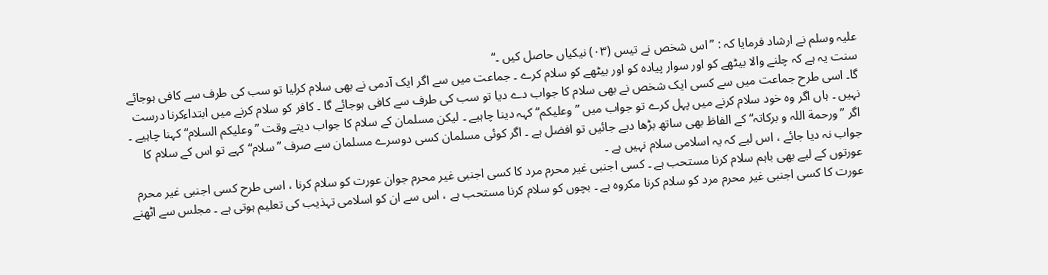علیہ وسلم نے ارشاد فرمایا کہ : ”اس شخص نے تیس (۰۳) نیکیاں حاصل کیں ۔“
سنت یہ ہے کہ چلنے والا بیٹھے کو اور سوار پیادہ کو اور بیٹھے کو سلام کرے ۔ جماعت میں سے اگر ایک آدمی نے بھی سلام کرلیا تو سب کی طرف سے کافی ہوجائے گا۔ اسی طرح جماعت میں سے کسی ایک شخص نے بھی سلام کا جواب دے دیا تو سب کی طرف سے کافی ہوجائے گا ۔ کافر کو سلام کرنے میں ابتداءکرنا درست نہیں ۔ ہاں اگر وہ خود سلام کرنے میں پہل کرے تو جواب میں ”وعلیکم“ کہہ دینا چاہیے ۔ لیکن مسلمان کے سلام کا جواب دیتے وقت ” وعلیکم السلام“ کہنا چاہیے ۔ اگر ” ورحمة اللہ و برکاتہ“ کے الفاظ بھی ساتھ بڑھا دیے جائیں تو افضل ہے ۔ اگر کوئی مسلمان کسی دوسرے مسلمان سے صرف ”سلام“ کہے تو اس کے سلام کا جواب نہ دیا جائے ، اس لیے کہ یہ اسلامی سلام نہیں ہے ۔
عورتوں کے لیے بھی باہم سلام کرنا مستحب ہے ۔ کسی اجنبی غیر محرم مرد کا کسی اجنبی غیر محرم جوان عورت کو سلام کرنا ، اسی طرح کسی اجنبی غیر محرم عورت کا کسی اجنبی غیر محرم مرد کو سلام کرنا مکروہ ہے ۔ بچوں کو سلام کرنا مستحب ہے ، اس سے ان کو اسلامی تہذیب کی تعلیم ہوتی ہے ۔ مجلس سے اٹھنے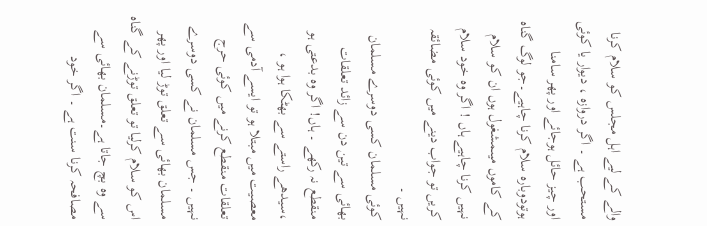والے کے لیے اہل مجلس کو سلام کرنا مستحب ہے ۔ اگر دروازہ ، دیوار یا کوئی اور چیز حائل ہوجائے اور پھر سامنا ہوتودوبارہ سلام کرنا چاہیے۔جو لوگ گناہ کے کاموں میںمشغول ہوں ان کو سلام نہیں کرنا چاہیے ہاں ! اگر وہ خود سلام کریں تو جواب دینے میں کوئی مضائقہ نہیں ۔
کوئی مسلمان کسی دوسرے مسلمان بھائی سے تین دن سے زائد تعلقات منقطع نہ رکھے ۔ ہاں! اگر وہ بدعتی ہو ،سیدھے راستے سے بھٹکا ہوا ہو ، معصیت میں مبتلا ہو تو ایسے آدمی سے تعلقات منقطع کرنے میں کوئی حرج نہیں ۔ جس مسلمان نے کسی دوسرے مسلمان بھائی سے تعلق توڑ لیا اور پھر اس کو سلام کرلیا تو تعلق توڑنے کے گناہ سے وہ بچ جاتا ہے۔مسلمان بھائی سے مصافحہ کرنا سنت ہے ۔ اگر خود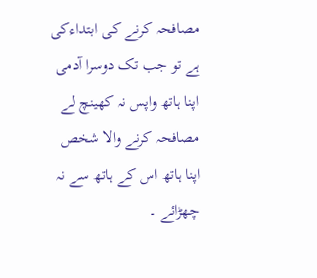مصافحہ کرنے کی ابتداءکی ہے تو جب تک دوسرا آدمی اپنا ہاتھ واپس نہ کھینچ لے مصافحہ کرنے والا شخص اپنا ہاتھ اس کے ہاتھ سے نہ چھڑائے ۔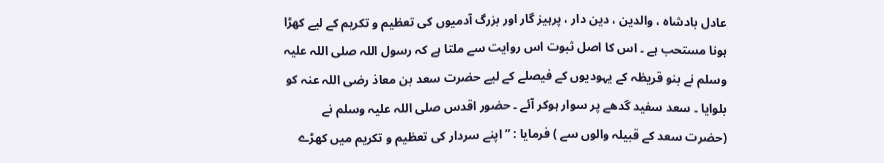عادل بادشاہ ، والدین ، دین دار ، پرہیز گار اور بزرگ آدمیوں کی تعظیم و تکریم کے لیے کھڑا ہونا مستحب ہے ۔ اس کا اصل ثبوت اس روایت سے ملتا ہے کہ رسول اللہ صلی اللہ علیہ وسلم نے بنو قریظہ کے یہودیوں کے فیصلے کے لیے حضرت سعد بن معاذ رضی اللہ عنہ کو بلوایا ۔ سعد سفید گدھے پر سوار ہوکر آئے ۔ حضور اقدس صلی اللہ علیہ وسلم نے (حضرت سعد کے قبیلہ والوں سے ) فرمایا : ” اپنے سردار کی تعظیم و تکریم میں کھڑے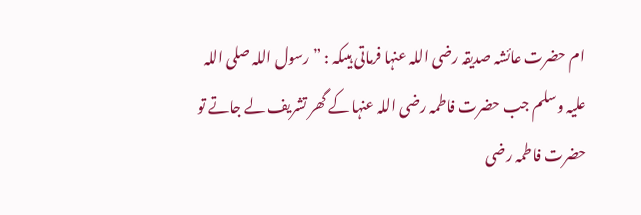ام حضرت عائشہ صدیقہ رضی اللہ عنہا فرماتی ہیںکہ : ” رسول اللہ صلی اللہ علیہ وسلم جب حضرت فاطمہ رضی اللہ عنہا کے گھر تشریف لے جاتے تو حضرت فاطمہ رضی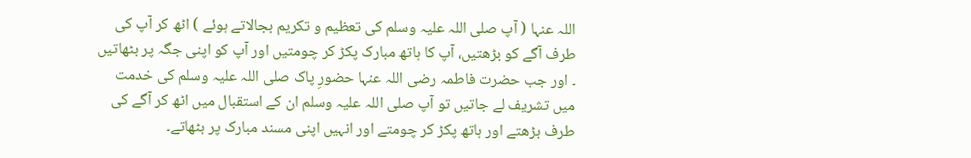اللہ عنہا ( آپ صلی اللہ علیہ وسلم کی تعظیم و تکریم بجالاتے ہوئے ) اٹھ کر آپ کی طرف آگے کو بڑھتیں، آپ کا ہاتھ مبارک پکڑ کر چومتیں اور آپ کو اپنی جگہ پر بٹھاتیں ۔ اور جب حضرت فاطمہ رضی اللہ عنہا حضورِ پاک صلی اللہ علیہ وسلم کی خدمت میں تشریف لے جاتیں تو آپ صلی اللہ علیہ وسلم ان کے استقبال میں اٹھ کر آگے کی طرف بڑھتے اور ہاتھ پکڑ کر چومتے اور انہیں اپنی مسند مبارک پر بٹھاتے۔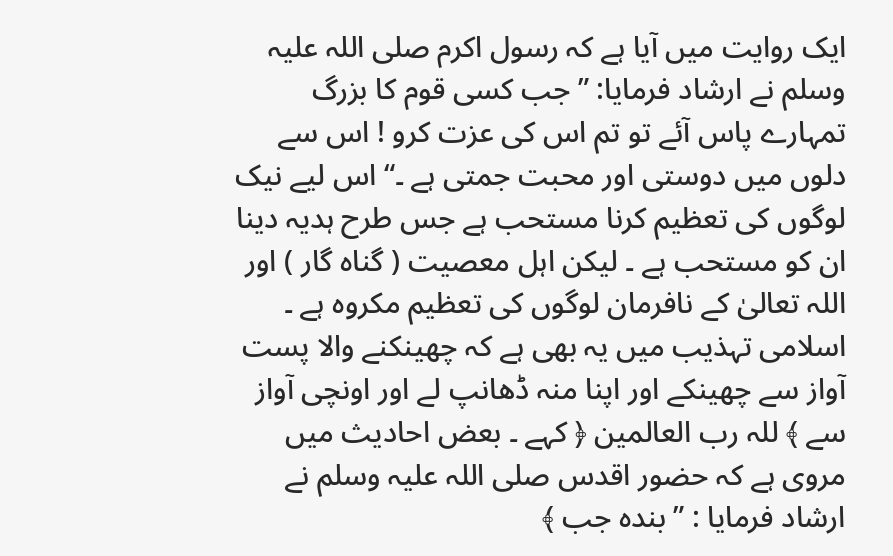ایک روایت میں آیا ہے کہ رسول اکرم صلی اللہ علیہ وسلم نے ارشاد فرمایا: ”جب کسی قوم کا بزرگ تمہارے پاس آئے تو تم اس کی عزت کرو ! اس سے دلوں میں دوستی اور محبت جمتی ہے ۔“ اس لیے نیک لوگوں کی تعظیم کرنا مستحب ہے جس طرح ہدیہ دینا ان کو مستحب ہے ۔ لیکن اہل معصیت ( گناہ گار ) اور اللہ تعالیٰ کے نافرمان لوگوں کی تعظیم مکروہ ہے ۔
اسلامی تہذیب میں یہ بھی ہے کہ چھینکنے والا پست آواز سے چھینکے اور اپنا منہ ڈھانپ لے اور اونچی آواز سے ﴾ للہ رب العالمین ﴿ کہے ۔ بعض احادیث میں مروی ہے کہ حضور اقدس صلی اللہ علیہ وسلم نے ارشاد فرمایا : ” بندہ جب ﴾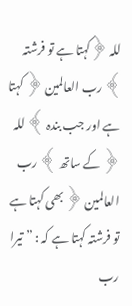للہ ﴿کہتا ہے تو فرشتہ ﴾ رب العالمین ﴿ کہتا ہے اور جب بندہ ﴾ للہ ﴿ کے ساتھ ﴾ رب العالمین ﴿ بھی کہتا ہے تو فرشتہ کہتا ہے کہ : ” تیرا رب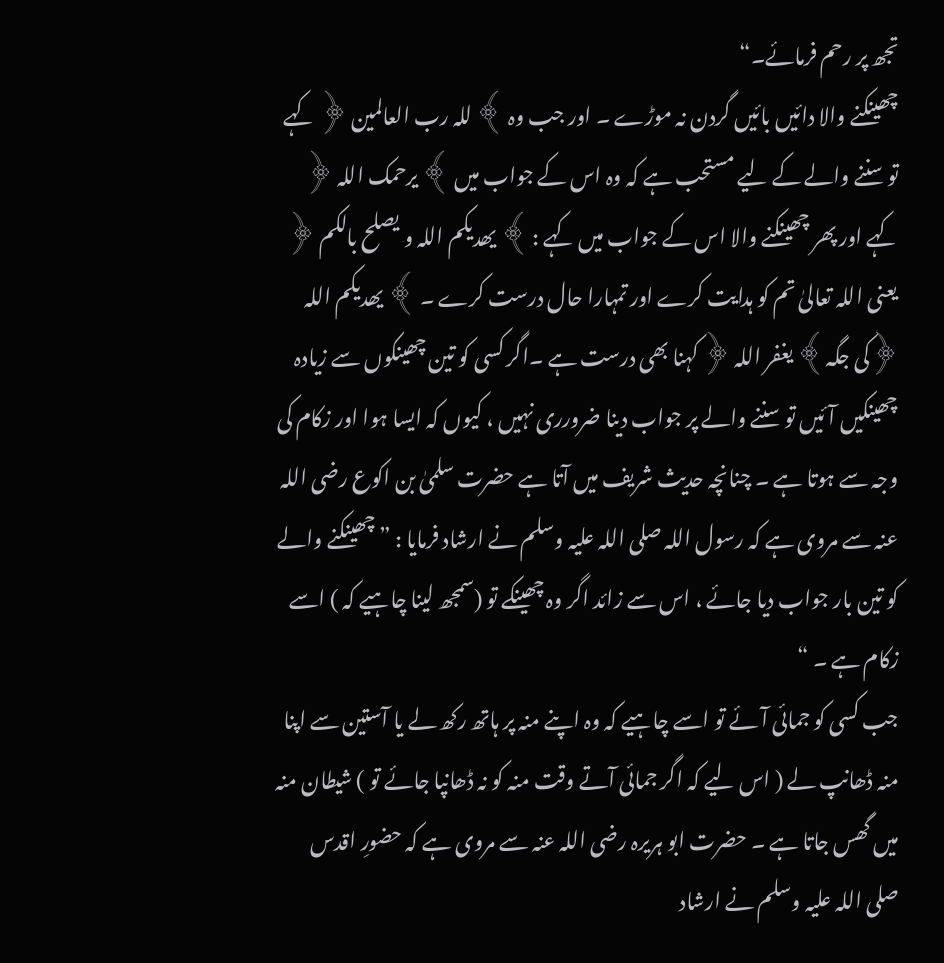تجھ پر رحم فرمائے۔“
چھینکنے والا دائیں بائیں گردن نہ موڑے ۔ اور جب وہ ﴾ للہ رب العالمین ﴿ کہے تو سننے والے کے لیے مستحب ہے کہ وہ اس کے جواب میں ﴾ یرحمک اللہ ﴿ کہے اور پھر چھینکنے والا اس کے جواب میں کہے : ﴾ یھدیکم اللہ و یصلح بالکم ﴿ یعنی اللہ تعالیٰ تم کو ہدایت کرے اور تمہارا حال درست کرے ۔ ﴾ یھدیکم اللہ ﴿کی جگہ﴾ یغفر اللہ ﴿ کہنا بھی درست ہے ۔اگر کسی کو تین چھینکوں سے زیادہ چھینکیں آئیں تو سننے والے پر جواب دینا ضرورری نہیں ، کیوں کہ ایسا ہوا اور زکام کی وجہ سے ہوتا ہے ۔ چنانچہ حدیث شریف میں آتا ہے حضرت سلمیٰ بن اکوع رضی اللہ عنہ سے مروی ہے کہ رسول اللہ صلی اللہ علیہ وسلم نے ارشاد فرمایا : ” چھینکنے والے کو تین بار جواب دیا جائے ، اس سے زائد اگر وہ چھینکے تو (سمجھ لینا چاہیے کہ ) اسے زکام ہے ۔ “
جب کسی کو جمائی آئے تو اسے چاہیے کہ وہ اپنے منہ پر ہاتھ رکھ لے یا آستین سے اپنا منہ ڈھانپ لے ( اس لیے کہ اگر جمائی آتے وقت منہ کو نہ ڈھانپا جائے تو ) شیطان منہ میں گھس جاتا ہے ۔ حضرت ابو ہریرہ رضی اللہ عنہ سے مروی ہے کہ حضورِ اقدس صلی اللہ علیہ وسلم نے ارشاد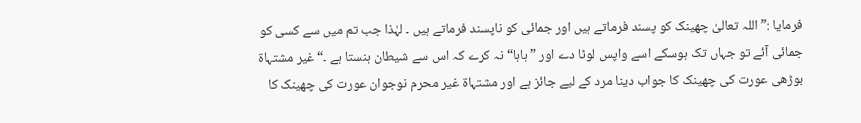فرمایا :” اللہ تعالیٰ چھینک کو پسند فرماتے ہیں اور جمائی کو ناپسند فرماتے ہیں ۔ لہٰذا جب تم میں سے کسی کو جمائی آئے تو جہاں تک ہوسکے اسے واپس لوٹا دے اور ”ہاہا“ نہ کرے کہ اس سے شیطان ہنستا ہے ۔“ غیر مشتہاة بوڑھی عورت کی چھینک کا جواب دینا مرد کے لیے جائز ہے اور مشتہاة غیر محرم نوجوان عورت کی چھینک کا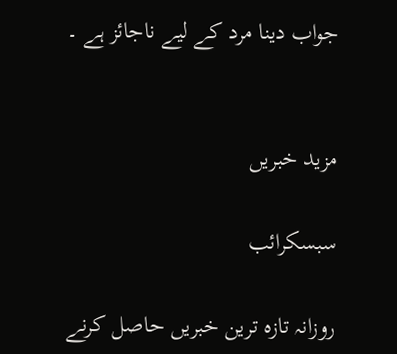جواب دینا مرد کے لیے ناجائز ہے ۔


مزید خبریں

سبسکرائب

روزانہ تازہ ترین خبریں حاصل کرنے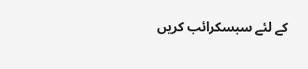کے لئے سبسکرائب کریں